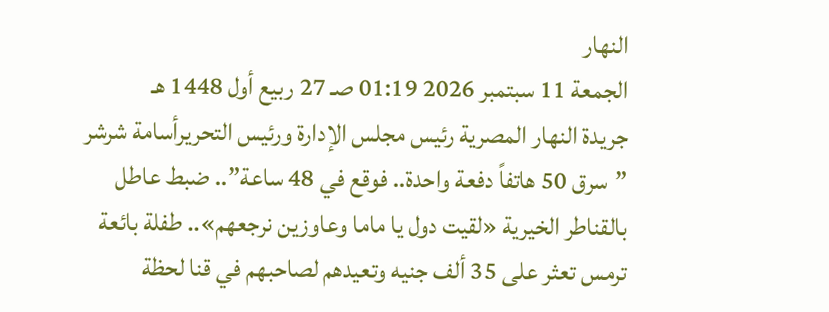النهار
الجمعة 11 سبتمبر 2026 01:19 صـ 27 ربيع أول 1448 هـ
جريدة النهار المصرية رئيس مجلس الإدارة ورئيس التحريرأسامة شرشر
”سرق 50 هاتفاً دفعة واحدة.. فوقع في 48 ساعة”.. ضبط عاطل بالقناطر الخيرية «لقيت دول يا ماما وعاوزين نرجعهم».. طفلة بائعة ترمس تعثر على 35 ألف جنيه وتعيدهم لصاحبهم في قنا لحظة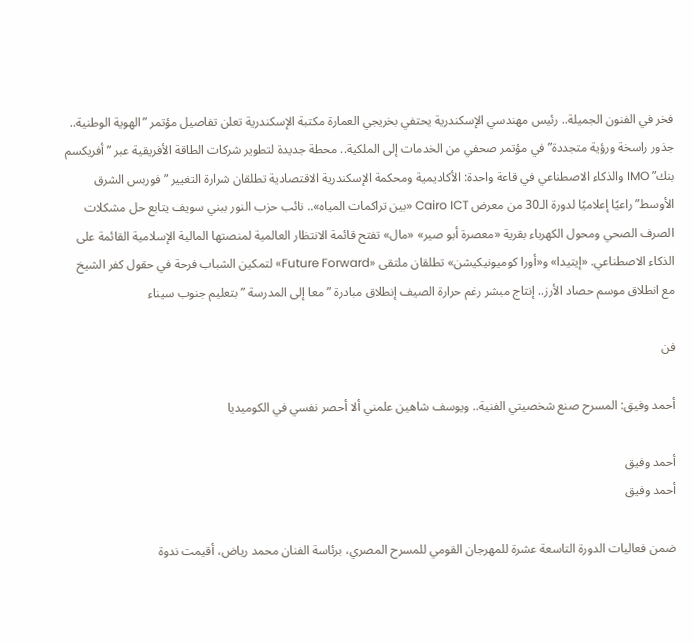فخر في الفنون الجميلة.. رئيس مهندسي الإسكندرية يحتفي بخريجي العمارة مكتبة الإسكندرية تعلن تفاصيل مؤتمر ”الهوية الوطنية.. جذور راسخة ورؤية متجددة” في مؤتمر صحفي من الخدمات إلى الملكية.. محطة جديدة لتطوير شركات الطاقة الأفريقية عبر ”أفريكسم بنك” IMO والذكاء الاصطناعي في قاعة واحدة: الأكاديمية ومحكمة الإسكندرية الاقتصادية تطلقان شرارة التغيير ”فوربس الشرق الأوسط” راعيًا إعلاميًا لدورة الـ30 من معرض Cairo ICT «بين تراكمات المياه».. نائب حزب النور ببني سويف يتابع حل مشكلات الصرف الصحي ومحول الكهرباء بقرية «معصرة أبو صير» «مال» تفتح قائمة الانتظار العالمية لمنصتها المالية الإسلامية القائمة على الذكاء الاصطناعي. «إيتيدا» و«أورا كوميونيكيشن» تطلقان ملتقى «Future Forward» لتمكين الشباب فرحة في حقول كفر الشيخ مع انطلاق موسم حصاد الأرز.. إنتاج مبشر رغم حرارة الصيف إنطلاق مبادرة ” معا إلى المدرسة ” بتعليم جنوب سيناء

فن

أحمد وفيق: المسرح صنع شخصيتي الفنية.. ويوسف شاهين علمني ألا أحصر نفسي في الكوميديا

أحمد وفيق
أحمد وفيق

ضمن فعاليات الدورة التاسعة عشرة للمهرجان القومي للمسرح المصري، برئاسة الفنان محمد رياض، أقيمت ندوة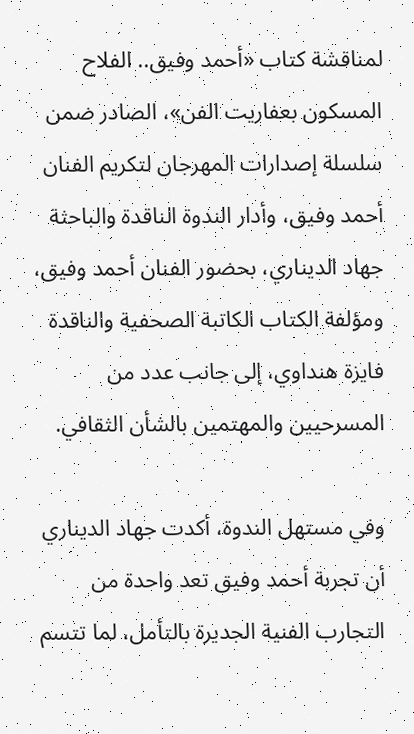لمناقشة كتاب «أحمد وفيق.. الفلاح المسكون بعفاريت الفن»، الصادر ضمن سلسلة إصدارات المهرجان لتكريم الفنان أحمد وفيق، وأدار الندوة الناقدة والباحثة جهاد الديناري، بحضور الفنان أحمد وفيق، ومؤلفة الكتاب الكاتبة الصحفية والناقدة فايزة هنداوي، إلى جانب عدد من المسرحيين والمهتمين بالشأن الثقافي.

وفي مستهل الندوة، أكدت جهاد الديناري أن تجربة أحمد وفيق تعد واحدة من التجارب الفنية الجديرة بالتأمل، لما تتسم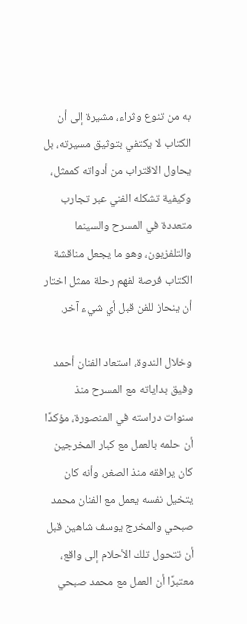به من تنوع وثراء، مشيرة إلى أن الكتاب لا يكتفي بتوثيق مسيرته، بل يحاول الاقتراب من أدواته كممثل، وكيفية تشكله الفني عبر تجارب متعددة في المسرح والسينما والتلفزيون، وهو ما يجعل مناقشة الكتاب فرصة لفهم رحلة ممثل اختار أن ينحاز للفن قبل أي شيء آخر.

وخلال الندوة، استعاد الفنان أحمد وفيق بداياته مع المسرح منذ سنوات دراسته في المنصورة، مؤكدًا أن حلمه بالعمل مع كبار المخرجين كان يرافقه منذ الصغر، وأنه كان يتخيل نفسه يعمل مع الفنان محمد صبحي والمخرج يوسف شاهين قبل أن تتحول تلك الأحلام إلى واقع، معتبرًا أن العمل مع محمد صبحي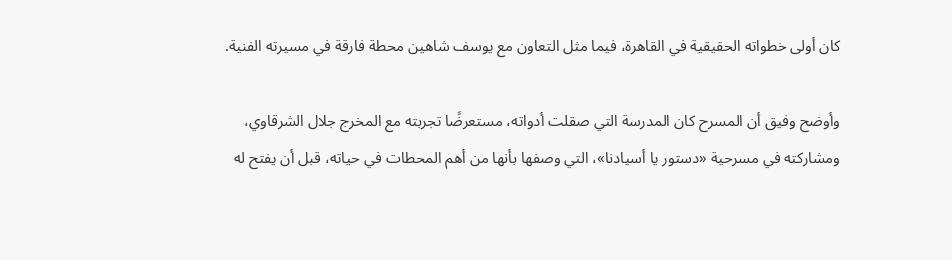كان أولى خطواته الحقيقية في القاهرة، فيما مثل التعاون مع يوسف شاهين محطة فارقة في مسيرته الفنية.

وأوضح وفيق أن المسرح كان المدرسة التي صقلت أدواته، مستعرضًا تجربته مع المخرج جلال الشرقاوي، ومشاركته في مسرحية «دستور يا أسيادنا»، التي وصفها بأنها من أهم المحطات في حياته، قبل أن يفتح له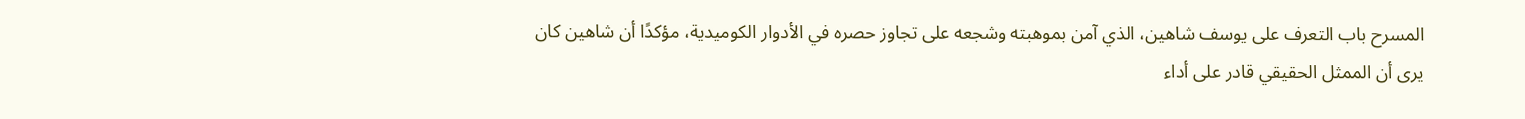المسرح باب التعرف على يوسف شاهين، الذي آمن بموهبته وشجعه على تجاوز حصره في الأدوار الكوميدية، مؤكدًا أن شاهين كان يرى أن الممثل الحقيقي قادر على أداء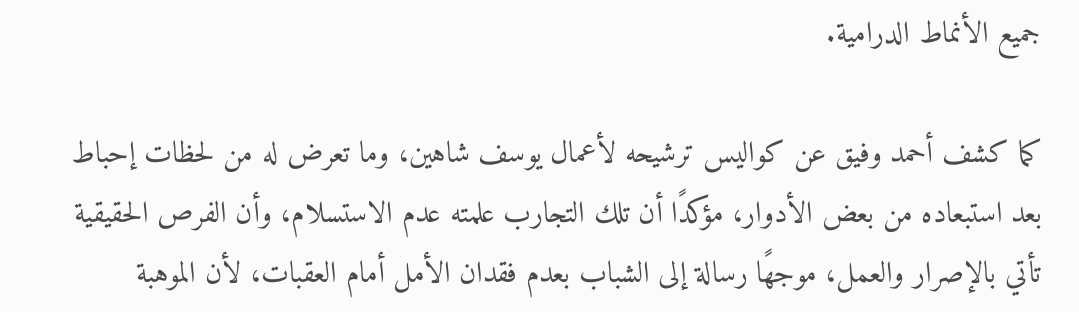جميع الأنماط الدرامية.

كما كشف أحمد وفيق عن كواليس ترشيحه لأعمال يوسف شاهين، وما تعرض له من لحظات إحباط بعد استبعاده من بعض الأدوار، مؤكدًا أن تلك التجارب علمته عدم الاستسلام، وأن الفرص الحقيقية تأتي بالإصرار والعمل، موجهًا رسالة إلى الشباب بعدم فقدان الأمل أمام العقبات، لأن الموهبة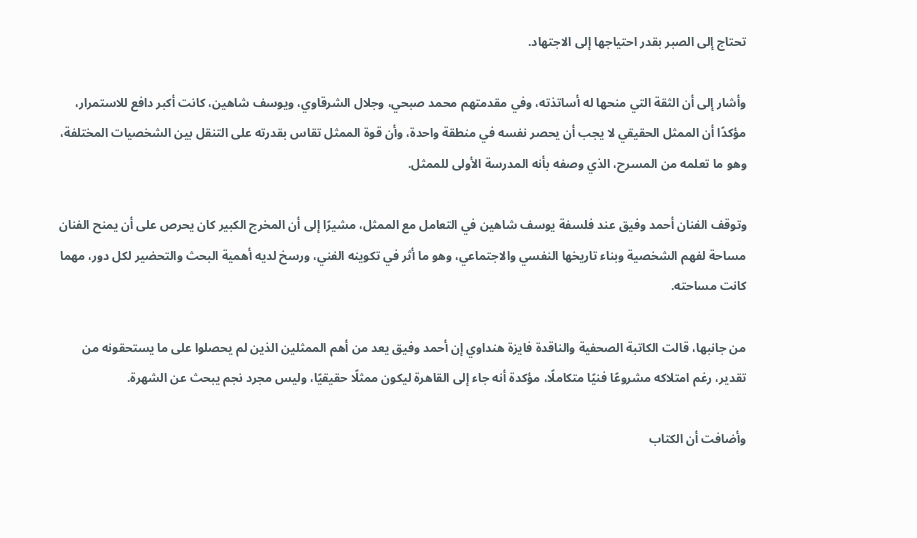تحتاج إلى الصبر بقدر احتياجها إلى الاجتهاد.

وأشار إلى أن الثقة التي منحها له أساتذته، وفي مقدمتهم محمد صبحي، وجلال الشرقاوي، ويوسف شاهين، كانت أكبر دافع للاستمرار، مؤكدًا أن الممثل الحقيقي لا يجب أن يحصر نفسه في منطقة واحدة، وأن قوة الممثل تقاس بقدرته على التنقل بين الشخصيات المختلفة، وهو ما تعلمه من المسرح، الذي وصفه بأنه المدرسة الأولى للممثل.

وتوقف الفنان أحمد وفيق عند فلسفة يوسف شاهين في التعامل مع الممثل، مشيرًا إلى أن المخرج الكبير كان يحرص على أن يمنح الفنان مساحة لفهم الشخصية وبناء تاريخها النفسي والاجتماعي، وهو ما أثر في تكوينه الفني، ورسخ لديه أهمية البحث والتحضير لكل دور، مهما كانت مساحته.

من جانبها، قالت الكاتبة الصحفية والناقدة فايزة هنداوي إن أحمد وفيق يعد من أهم الممثلين الذين لم يحصلوا على ما يستحقونه من تقدير، رغم امتلاكه مشروعًا فنيًا متكاملًا، مؤكدة أنه جاء إلى القاهرة ليكون ممثلًا حقيقيًا، وليس مجرد نجم يبحث عن الشهرة.

وأضافت أن الكتاب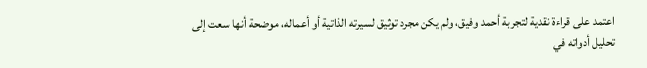اعتمد على قراءة نقدية لتجربة أحمد وفيق، ولم يكن مجرد توثيق لسيرته الذاتية أو أعماله، موضحة أنها سعت إلى تحليل أدواته في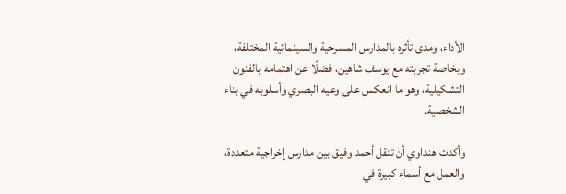الأداء، ومدى تأثره بالمدارس المسرحية والسينمائية المختلفة، وبخاصة تجربته مع يوسف شاهين، فضلًا عن اهتمامه بالفنون التشكيلية، وهو ما انعكس على وعيه البصري وأسلوبه في بناء الشخصية.

وأكدت هنداوي أن تنقل أحمد وفيق بين مدارس إخراجية متعددة، والعمل مع أسماء كبيرة في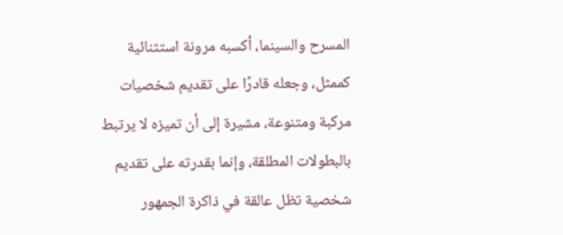المسرح والسينما، أكسبه مرونة استثنائية كممثل، وجعله قادرًا على تقديم شخصيات مركبة ومتنوعة، مشيرة إلى أن تميزه لا يرتبط بالبطولات المطلقة، وإنما بقدرته على تقديم شخصية تظل عالقة في ذاكرة الجمهور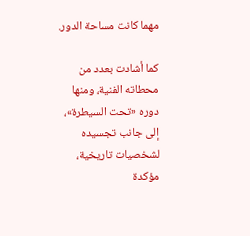مهما كانت مساحة الدور.

كما أشادت بعدد من محطاته الفنية، ومنها دوره «تحت السيطرة»، إلى جانب تجسيده لشخصيات تاريخية، مؤكدة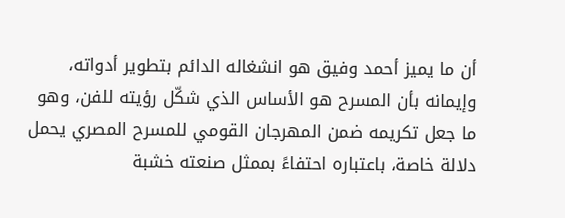أن ما يميز أحمد وفيق هو انشغاله الدائم بتطوير أدواته، وإيمانه بأن المسرح هو الأساس الذي شكّل رؤيته للفن، وهو ما جعل تكريمه ضمن المهرجان القومي للمسرح المصري يحمل دلالة خاصة، باعتباره احتفاءً بممثل صنعته خشبة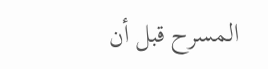المسرح قبل أن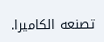تصنعه الكاميرا.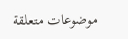موضوعات متعلقة